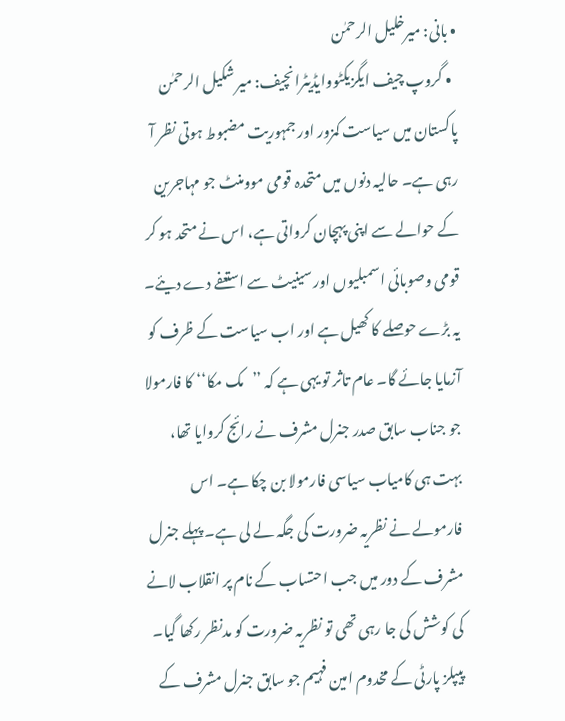• بانی: میرخلیل الرحمٰن
  • گروپ چیف ایگزیکٹووایڈیٹرانچیف: میر شکیل الرحمٰن
پاکستان میں سیاست کمزور اور جمہوریت مضبوط ہوتی نظر آ رہی ہے۔ حالیہ دنوں میں متحدہ قومی موومنٹ جو مہاجرین کے حوالے سے اپنی پہچان کرواتی ہے، اس نے متحد ہو کر قومی وصوبائی اسمبلیوں اور سینیٹ سے استعفے دے دیئے۔ یہ بڑے حوصلے کا کھیل ہے اور اب سیاست کے ظرف کو آزمایا جائے گا۔ عام تاثر تو یہی ہے کہ ’’مک مکا‘‘ کا فارمولا جو جناب سابق صدر جنرل مشرف نے رائج کروایا تھا، بہت ہی کامیاب سیاسی فارمولا بن چکا ہے۔ اس فارمولے نے نظریہ ضرورت کی جگہ لے لی ہے۔ پہلے جنرل مشرف کے دور میں جب احتساب کے نام پر انقلاب لانے کی کوشش کی جا رہی تھی تو نظریہ ضرورت کو مدنظر رکھا گیا۔ پیپلز پارٹی کے مخدوم امین فہیم جو سابق جنرل مشرف کے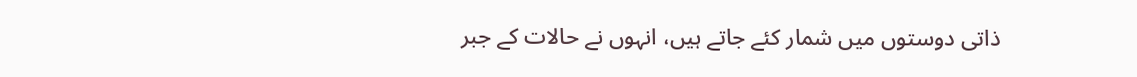ذاتی دوستوں میں شمار کئے جاتے ہیں، انہوں نے حالات کے جبر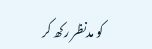کو مدنظر رکھ کر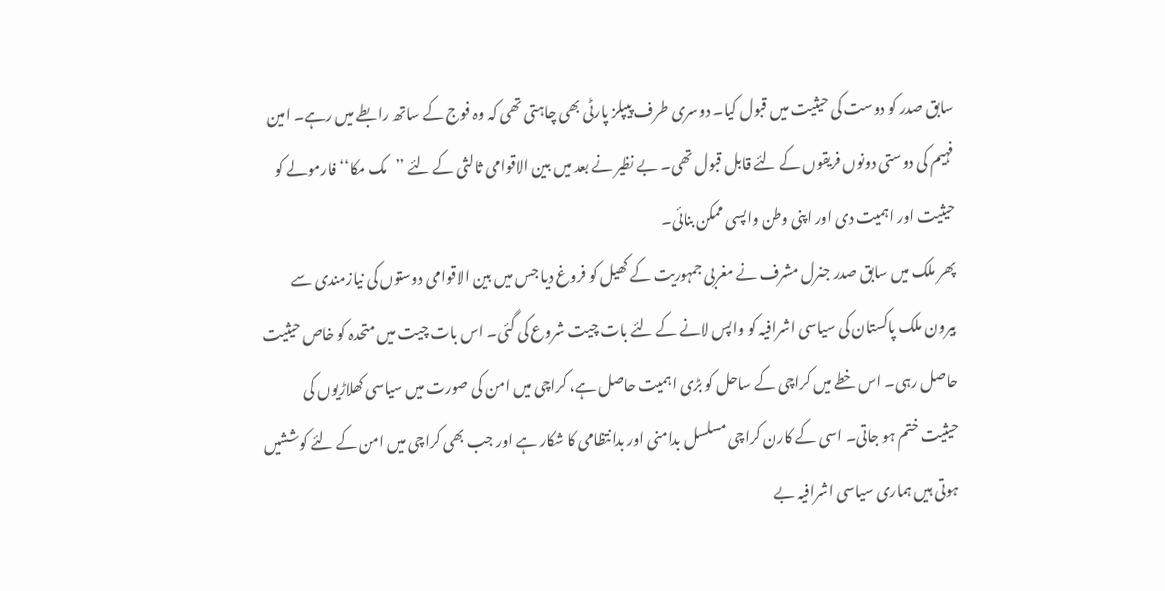سابق صدر کو دوست کی حیثیت میں قبول کیا۔ دوسری طرف پیپلز پارٹی بھی چاہتی تھی کہ وہ فوج کے ساتھ رابطے میں رہے۔ امین فہیم کی دوستی دونوں فریقوں کے لئے قابل قبول تھی۔ بے نظیر نے بعد میں بین الاقوامی ثالثی کے لئے ’’مک مکا‘‘ فارمولے کو حیثیت اور اہمیت دی اور اپنی وطن واپسی ممکن بنائی۔
پھر ملک میں سابق صدر جنرل مشرف نے مغربی جمہوریت کے کھیل کو فروغ دیا جس میں بین الاقوامی دوستوں کی نیازمندی سے بیرون ملک پاکستان کی سیاسی اشرافیہ کو واپس لانے کے لئے بات چیت شروع کی گئی۔ اس بات چیت میں متحدہ کو خاص حیثیت حاصل رہی۔ اس خطے میں کراچی کے ساحل کو بڑی اہمیت حاصل ہے، کراچی میں امن کی صورت میں سیاسی کھلاڑیوں کی حیثیت ختم ہو جاتی۔ اسی کے کارن کراچی مسلسل بدامنی اور بدانتظامی کا شکار ہے اور جب بھی کراچی میں امن کے لئے کوششیں ہوتی ہیں ہماری سیاسی اشرافیہ بے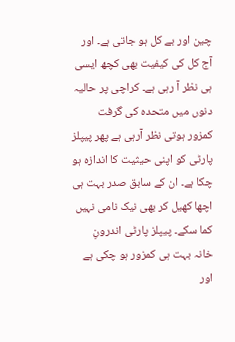چین اور بے کل ہو جاتی ہے۔ اور آج کل کی کیفیت بھی کچھ ایسی ہی نظر آ رہی ہے۔ کراچی پر حالیہ دنوں میں متحدہ کی گرفت کمزور ہوتی نظر آرہی ہے پھر پیپلز پارٹی کو اپنی حیثیت کا اندازہ ہو چکا ہے۔ ان کے سابق صدر بہت ہی اچھا کھیل کر بھی نیک نامی نہیں کما سکے۔ پیپلز پارٹی اندرونِ خانہ بہت ہی کمزور ہو چکی ہے اور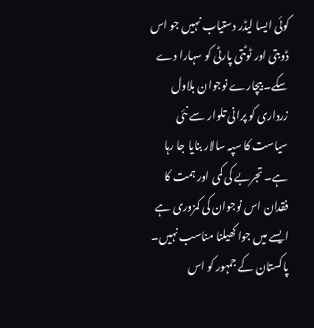کوئی ایسا لیڈر دستیاب نہیں جو اس ڈوبتی اور ٹوٹتی پارٹی کو سہارا دے سکے۔ بیچارے نوجوان بلاول زرداری کو پرانی تلوار سے نئی سیاست کا سپہ سالار بنایا جا رہا ہے۔ تجربے کی کمی اور ہمت کا فقدان اس نوجوان کی کمزوری ہے ایسے میں جوا کھیلنا مناسب نہیں۔
پاکستان کے جمہور کو اس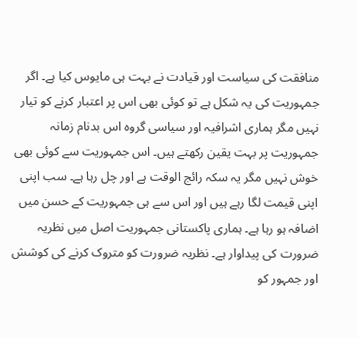منافقت کی سیاست اور قیادت نے بہت ہی مایوس کیا ہے۔ اگر جمہوریت کی یہ شکل ہے تو کوئی بھی اس پر اعتبار کرنے کو تیار نہیں مگر ہماری اشرافیہ اور سیاسی گروہ اس بدنام زمانہ جمہوریت پر بہت یقین رکھتے ہیں۔ اس جمہوریت سے کوئی بھی خوش نہیں مگر یہ سکہ رائج الوقت ہے اور چل رہا ہے۔ سب اپنی اپنی قیمت لگا رہے ہیں اور اس سے ہی جمہوریت کے حسن میں اضافہ ہو رہا ہے۔ ہماری پاکستانی جمہوریت اصل میں نظریہ ضرورت کی پیداوار ہے۔ نظریہ ضرورت کو متروک کرنے کی کوشش اور جمہور کو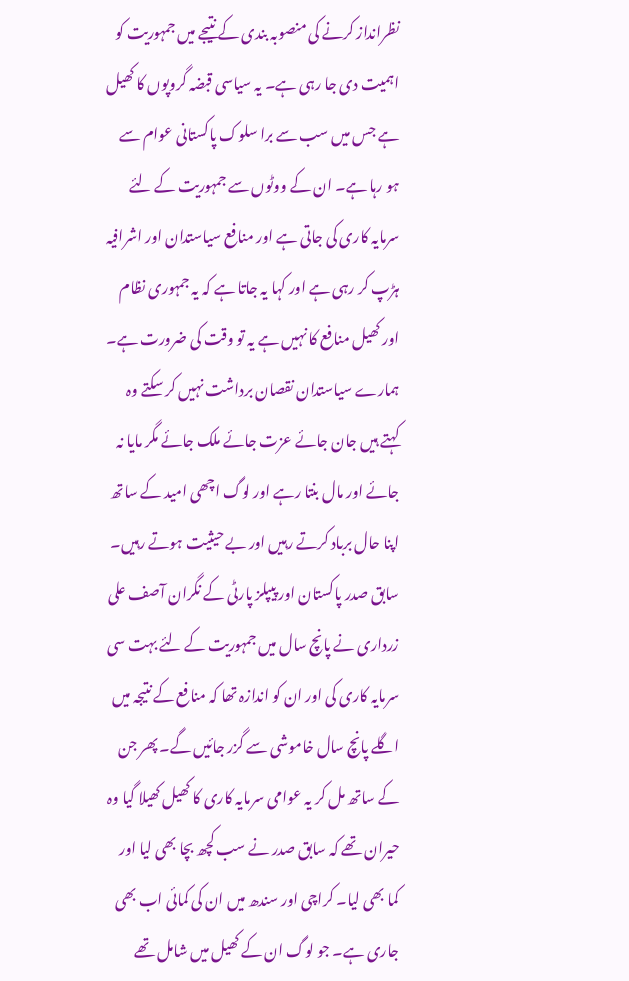نظرانداز کرنے کی منصوبہ بندی کے نتیجے میں جمہوریت کو اہمیت دی جا رہی ہے۔ یہ سیاسی قبضہ گروپوں کا کھیل ہے جس میں سب سے برا سلوک پاکستانی عوام سے ہو رہا ہے۔ ان کے ووٹوں سے جمہوریت کے لئے سرمایہ کاری کی جاتی ہے اور منافع سیاستدان اور اشرافیہ ہڑپ کر رہی ہے اور کہا یہ جاتا ہے کہ یہ جمہوری نظام اور کھیل منافع کا نہیں ہے یہ تو وقت کی ضرورت ہے۔ ہمارے سیاستدان نقصان برداشت نہیں کر سکتے وہ کہتے ہیں جان جائے عزت جائے ملک جائے مگر مایا نہ جائے اور مال بنتا رہے اور لوگ اچھی امید کے ساتھ اپنا حال برباد کرتے رہیں اور بے حیثیت ہوتے رہیں۔ سابق صدر پاکستان اور پیپلز پارٹی کے نگران آصف علی زرداری نے پانچ سال میں جمہوریت کے لئے بہت سی سرمایہ کاری کی اور ان کو اندازہ تھا کہ منافع کے نتیجہ میں اگلے پانچ سال خاموشی سے گزر جائیں گے۔ پھر جن کے ساتھ مل کر یہ عوامی سرمایہ کاری کا کھیل کھیلا گیا وہ حیران تھے کہ سابق صدر نے سب کچھ بچا بھی لیا اور کما بھی لیا۔ کراچی اور سندھ میں ان کی کمائی اب بھی جاری ہے۔ جو لوگ ان کے کھیل میں شامل تھے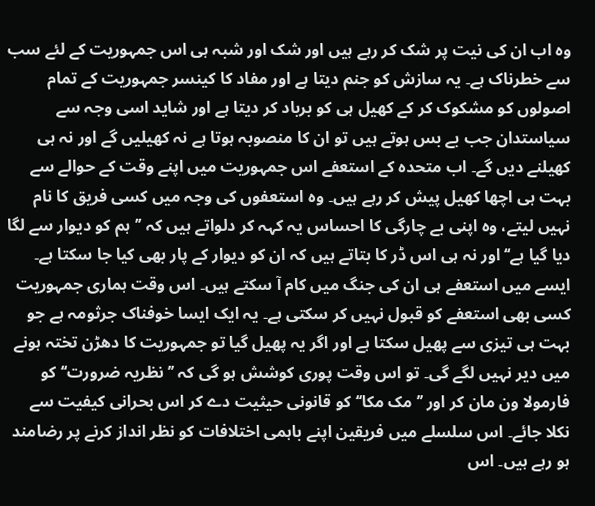وہ اب ان کی نیت پر شک کر رہے ہیں اور شک اور شبہ ہی اس جمہوریت کے لئے سب سے خطرناک ہے۔ یہ سازش کو جنم دیتا ہے اور مفاد کا کینسر جمہوریت کے تمام اصولوں کو مشکوک کر کے کھیل ہی کو برباد کر دیتا ہے اور شاید اسی وجہ سے سیاستدان جب بے بس ہوتے ہیں تو ان کا منصوبہ ہوتا ہے نہ کھیلیں گے اور نہ ہی کھیلنے دیں گے۔ اب متحدہ کے استعفے اس جمہوریت میں اپنے وقت کے حوالے سے بہت ہی اچھا کھیل پیش کر رہے ہیں۔ وہ استعفوں کی وجہ میں کسی فریق کا نام نہیں لیتے، وہ اپنی بے چارگی کا احساس یہ کہہ کر دلواتے ہیں کہ ’’ہم کو دیوار سے لگا دیا گیا ہے‘‘ اور نہ ہی اس ڈر کا بتاتے ہیں کہ ان کو دیوار کے پار بھی کیا جا سکتا ہے۔ ایسے میں استعفے ہی ان کی جنگ میں کام آ سکتے ہیں۔ اس وقت ہماری جمہوریت کسی بھی استعفے کو قبول نہیں کر سکتی ہے۔ یہ ایک ایسا خوفناک جرثومہ ہے جو بہت ہی تیزی سے پھیل سکتا ہے اور اگر یہ پھیل گیا تو جمہوریت کا دھڑن تختہ ہونے میں دیر نہیں لگے گی۔ تو اس وقت پوری کوشش ہو گی کہ ’’نظریہ ضرورت‘‘ کو فارمولا ون مان کر اور ’’مک مکا‘‘ کو قانونی حیثیت دے کر اس بحرانی کیفیت سے نکلا جائے۔ اس سلسلے میں فریقین اپنے باہمی اختلافات کو نظر انداز کرنے پر رضامند ہو رہے ہیں۔ اس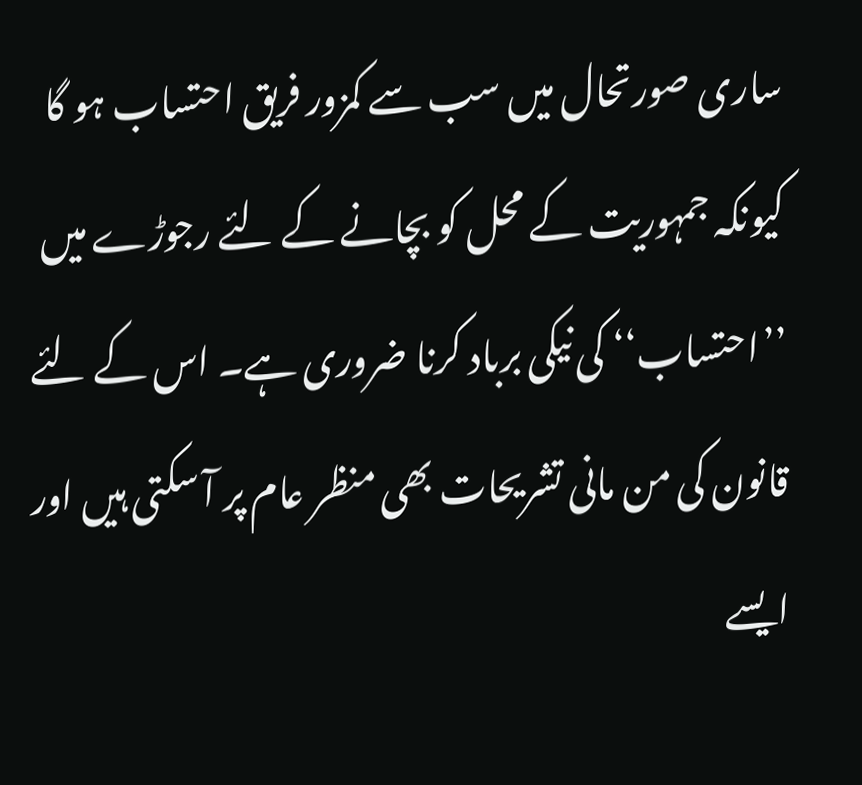ساری صورتحال میں سب سے کمزور فریق احتساب ہو گا کیونکہ جمہوریت کے محل کو بچانے کے لئے رجوڑے میں ’’احتساب‘‘ کی نیکی برباد کرنا ضروری ہے۔ اس کے لئے قانون کی من مانی تشریحات بھی منظر عام پر آ سکتی ہیں اور ایسے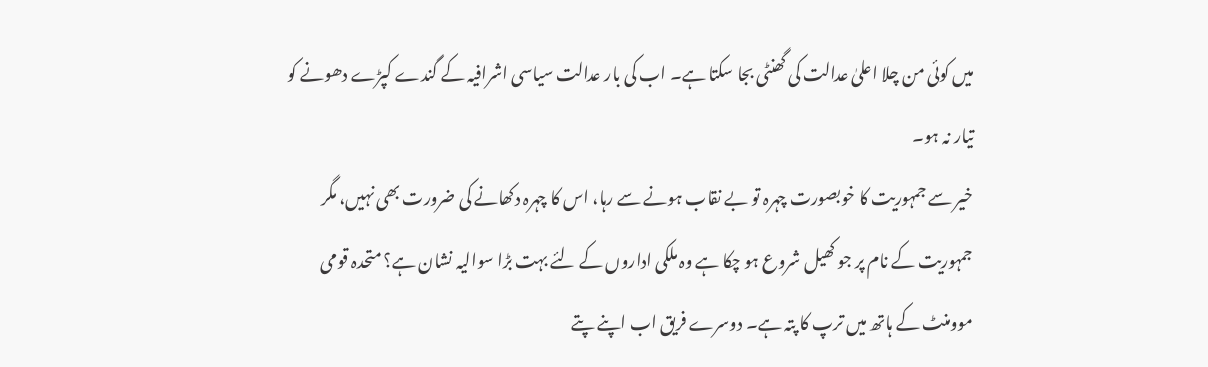میں کوئی من چلا اعلیٰ عدالت کی گھنٹی بجا سکتا ہے۔ اب کی بار عدالت سیاسی اشرافیہ کے گندے کپڑے دھونے کو تیار نہ ہو۔
خیر سے جمہوریت کا خوبصورت چہرہ تو بے نقاب ہونے سے رہا، اس کا چہرہ دکھانے کی ضرورت بھی نہیں، مگر جمہوریت کے نام پر جو کھیل شروع ہو چکا ہے وہ ملکی اداروں کے لئے بہت بڑا سوالیہ نشان ہے؟ متحدہ قومی موومنٹ کے ہاتھ میں ترپ کا پتہ ہے۔ دوسرے فریق اب اپنے پتے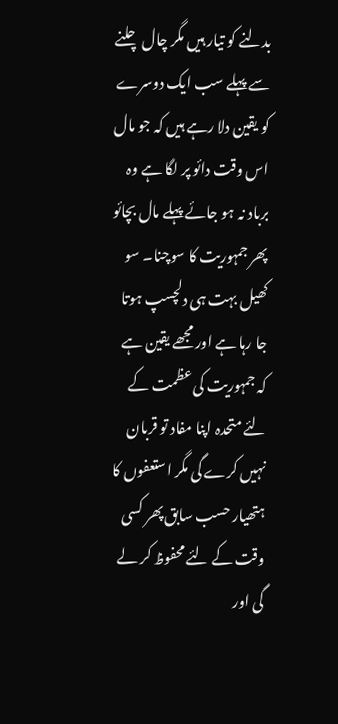بدلنے کو تیار ہیں مگر چال چلنے سے پہلے سب ایک دوسرے کو یقین دلا رہے ہیں کہ جو مال اس وقت دائو پر لگا ہے وہ برباد نہ ہو جائے پہلے مال بچائو پھر جمہوریت کا سوچنا۔ سو کھیل بہت ہی دلچسپ ہوتا جا رہا ہے اور مجھے یقین ہے کہ جمہوریت کی عظمت کے لئے متحدہ اپنا مفاد تو قربان نہیں کرے گی مگر استعفوں کا ہتھیار حسب سابق پھر کسی وقت کے لئے محفوظ کر لے گی اور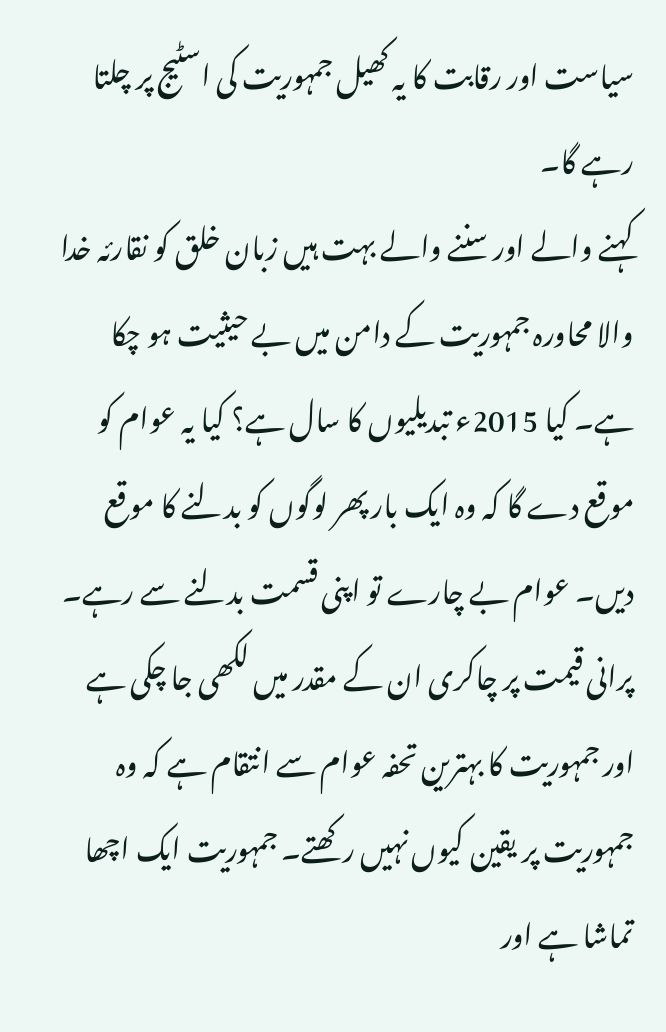سیاست اور رقابت کا یہ کھیل جمہوریت کی اسٹیج پر چلتا رہے گا۔
کہنے والے اور سننے والے بہت ہیں زبان خلق کو نقارئہ خدا والا محاورہ جمہوریت کے دامن میں بے حیثیت ہو چکا ہے۔ کیا 2015ء تبدیلیوں کا سال ہے؟ کیا یہ عوام کو موقع دے گا کہ وہ ایک بار پھر لوگوں کو بدلنے کا موقع دیں۔ عوام بے چارے تو اپنی قسمت بدلنے سے رہے۔ پرانی قیمت پر چاکری ان کے مقدر میں لکھی جا چکی ہے اور جمہوریت کا بہترین تحفہ عوام سے انتقام ہے کہ وہ جمہوریت پر یقین کیوں نہیں رکھتے۔ جمہوریت ایک اچھا تماشا ہے اور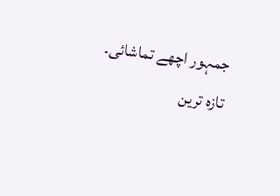جمہور اچھے تماشائی۔
تازہ ترین